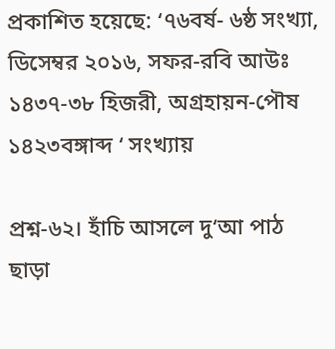প্রকাশিত হয়েছে: ‘৭৬বর্ষ- ৬ষ্ঠ সংখ্যা, ডিসেম্বর ২০১৬, সফর-রবি আউঃ ১৪৩৭-৩৮ হিজরী, অগ্রহায়ন-পৌষ ১৪২৩বঙ্গাব্দ ‘ সংখ্যায়

প্রশ্ন-৬২। হাঁচি আসলে দু‘আ পাঠ ছাড়া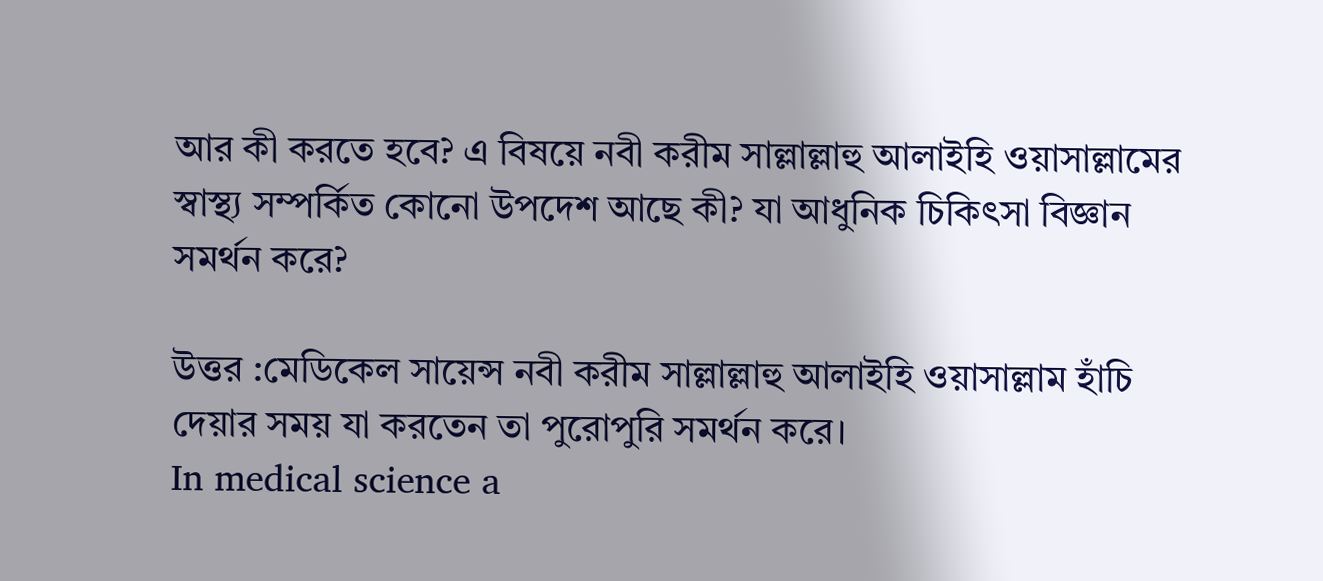আর কী করতে হবে? এ বিষয়ে নবী করীম সাল্লাল্লাহু আলাইহি ওয়াসাল্লামের স্বাস্থ্য সম্পর্কিত কোনো উপদেশ আছে কী? যা আধুনিক চিকিৎসা বিজ্ঞান সমর্থন করে?

উত্তর :মেডিকেল সায়েন্স নবী করীম সাল্লাল্লাহু আলাইহি ওয়াসাল্লাম হাঁচি দেয়ার সময় যা করতেন তা পুরোপুরি সমর্থন করে।
In medical science a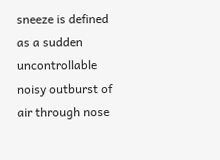sneeze is defined as a sudden uncontrollable noisy outburst of air through nose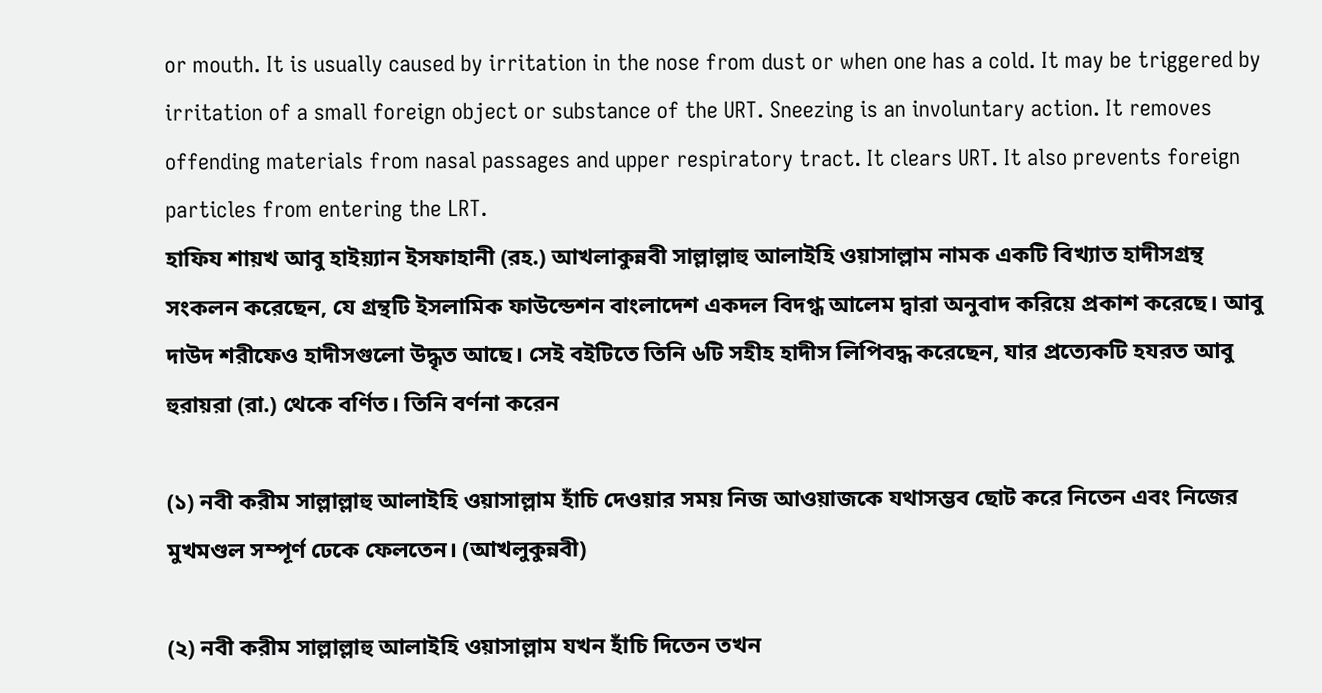or mouth. It is usually caused by irritation in the nose from dust or when one has a cold. It may be triggered by irritation of a small foreign object or substance of the URT. Sneezing is an involuntary action. It removes offending materials from nasal passages and upper respiratory tract. It clears URT. It also prevents foreign particles from entering the LRT.
হাফিয শায়খ আবু হাইয়্যান ইসফাহানী (রহ.) আখলাকুন্নবী সাল্লাল্লাহু আলাইহি ওয়াসাল্লাম নামক একটি বিখ্যাত হাদীসগ্রন্থ সংকলন করেছেন, যে গ্রন্থটি ইসলামিক ফাউন্ডেশন বাংলাদেশ একদল বিদগ্ধ আলেম দ্বারা অনুবাদ করিয়ে প্রকাশ করেছে। আবু দাউদ শরীফেও হাদীসগুলো উদ্ধৃত আছে। সেই বইটিতে তিনি ৬টি সহীহ হাদীস লিপিবদ্ধ করেছেন, যার প্রত্যেকটি হযরত আবু হুরায়রা (রা.) থেকে বর্ণিত। তিনি বর্ণনা করেন

(১) নবী করীম সাল্লাল্লাহু আলাইহি ওয়াসাল্লাম হাঁচি দেওয়ার সময় নিজ আওয়াজকে যথাসম্ভব ছোট করে নিতেন এবং নিজের মুখমণ্ডল সম্পূর্ণ ঢেকে ফেলতেন। (আখলুকুন্নবী)

(২) নবী করীম সাল্লাল্লাহু আলাইহি ওয়াসাল্লাম যখন হাঁচি দিতেন তখন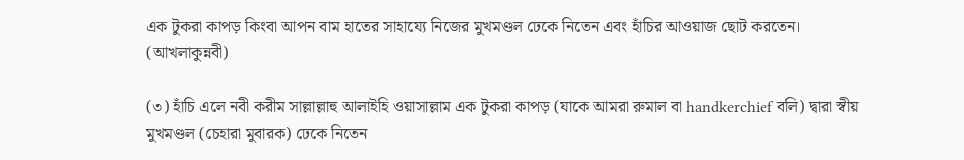এক টুকরা কাপড় কিংবা আপন বাম হাতের সাহায্যে নিজের মুখমণ্ডল ঢেকে নিতেন এবং হাঁচির আওয়াজ ছোট করতেন। (আখলাকুন্নবী)

(৩) হাঁচি এলে নবী করীম সাল্লাল্লাহু আলাইহি ওয়াসাল্লাম এক টুকরা কাপড় (যাকে আমরা রুমাল বা handkerchief বলি) দ্বারা স্বীয় মুখমণ্ডল (চেহারা মুবারক) ঢেকে নিতেন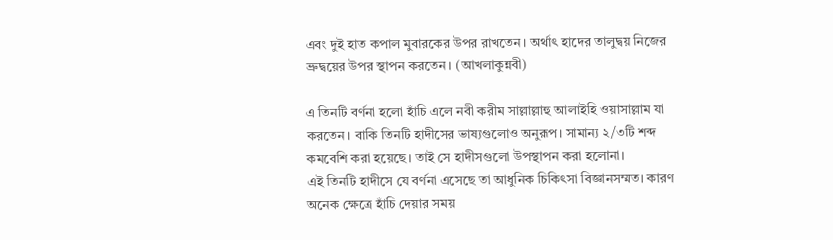এবং দুই হাত কপাল মুবারকের উপর রাখতেন। অর্থাৎ হাদের তালুদ্বয় নিজের ভ্রুদ্বয়ের উপর স্থাপন করতেন। (আখলাকুন্নবী)

এ তিনটি বর্ণনা হলো হাঁচি এলে নবী করীম সাল্লাল্লাহু আলাইহি ওয়াসাল্লাম যা করতেন। বাকি তিনটি হাদীসের ভাষ্যগুলোও অনুরূপ। সামান্য ২/৩টি শব্দ কমবেশি করা হয়েছে। তাই সে হাদীসগুলো উপস্থাপন করা হলোনা।
এই তিনটি হাদীসে যে বর্ণনা এসেছে তা আধুনিক চিকিৎসা বিজ্ঞানসম্মত। কারণ অনেক ক্ষেত্রে হাঁচি দেয়ার সময়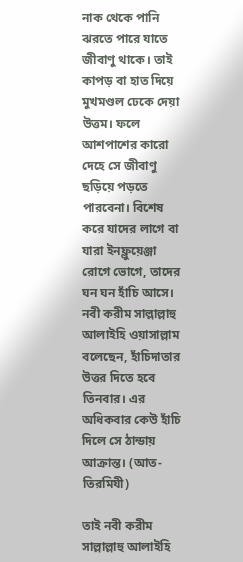নাক থেকে পানি ঝরতে পারে যাতে জীবাণু থাকে। তাই কাপড় বা হাত দিয়ে মুখমণ্ডল ঢেকে দেয়া উত্তম। ফলে আশপাশের কারো দেহে সে জীবাণু ছড়িয়ে পড়তে পারবেনা। বিশেষ করে যাদের লাগে বা যারা ইনফ্লুয়েঞ্জা রোগে ভোগে, তাদের ঘন ঘন হাঁচি আসে। নবী করীম সাল্লাল্লাহু আলাইহি ওয়াসাল্লাম বলেছেন, হাঁচিদাতার উত্তর দিতে হবে তিনবার। এর অধিকবার কেউ হাঁচি দিলে সে ঠান্ডায় আক্রান্ত। (আত-তিরমিযী)

তাই নবী করীম সাল্লাল্লাহু আলাইহি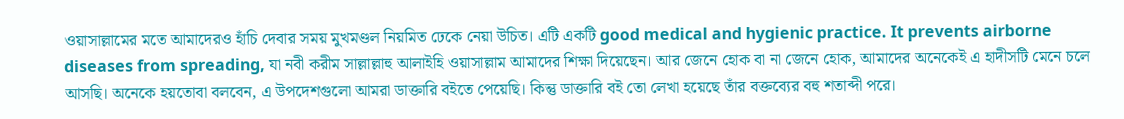ওয়াসাল্লামের মতে আমাদেরও হাঁচি দেবার সময় মুখমণ্ডল নিয়মিত ঢেকে নেয়া উচিত। এটি একটি good medical and hygienic practice. It prevents airborne diseases from spreading, যা নবী করীম সাল্লাল্লাহু আলাইহি ওয়াসাল্লাম আমাদের শিক্ষা দিয়েছেন। আর জেনে হোক বা না জেনে হোক, আমাদের অনেকেই এ হাদীসটি মেনে চলে আসছি। অনেকে হয়তোবা বলবেন, এ উপদেশগুলো আমরা ডাক্তারি বইতে পেয়েছি। কিন্তু ডাক্তারি বই তো লেখা হয়েছে তাঁর বক্তব্যের বহু শতাব্দী পরে।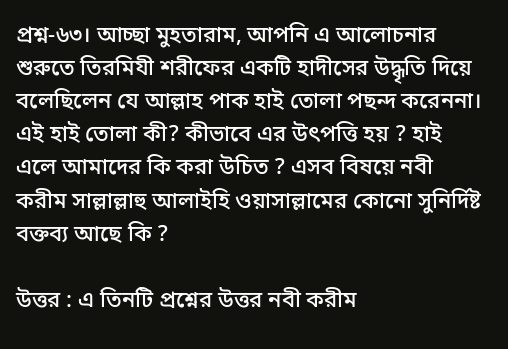প্রশ্ন-৬৩। আচ্ছা মুহতারাম, আপনি এ আলোচনার শুরুতে তিরমিযী শরীফের একটি হাদীসের উদ্ধৃতি দিয়ে বলেছিলেন যে আল্লাহ পাক হাই তোলা পছন্দ করেননা। এই হাই তোলা কী? কীভাবে এর উৎপত্তি হয় ? হাই এলে আমাদের কি করা উচিত ? এসব বিষয়ে নবী করীম সাল্লাল্লাহু আলাইহি ওয়াসাল্লামের কোনো সুনির্দিষ্ট বক্তব্য আছে কি ?

উত্তর : এ তিনটি প্রশ্নের উত্তর নবী করীম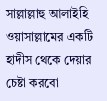সাল্লাল্লাহু আলাইহি ওয়াসাল্লামের একটি হাদীস থেকে দেয়ার চেষ্টা করবো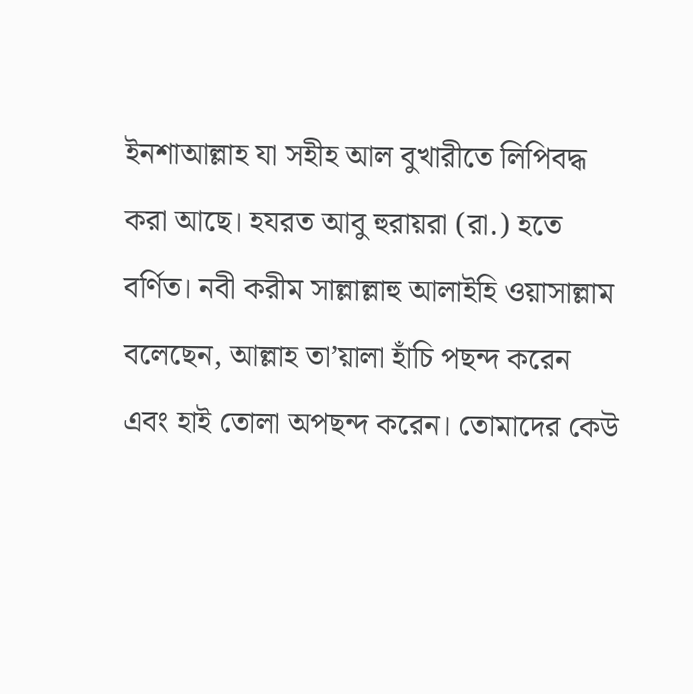ইনশাআল্লাহ যা সহীহ আল বুখারীতে লিপিবদ্ধ করা আছে। হযরত আবু হুরায়রা (রা.) হতে বর্ণিত। নবী করীম সাল্লাল্লাহু আলাইহি ওয়াসাল্লাম বলেছেন, আল্লাহ তা’য়ালা হাঁচি পছন্দ করেন এবং হাই তোলা অপছন্দ করেন। তোমাদের কেউ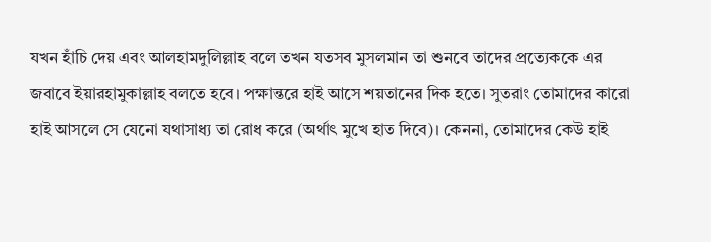যখন হাঁচি দেয় এবং আলহামদুলিল্লাহ বলে তখন যতসব মুসলমান তা শুনবে তাদের প্রত্যেককে এর জবাবে ইয়ারহামুকাল্লাহ বলতে হবে। পক্ষান্তরে হাই আসে শয়তানের দিক হতে। সুতরাং তোমাদের কারো হাই আসলে সে যেনো যথাসাধ্য তা রোধ করে (অর্থাৎ মুখে হাত দিবে)। কেননা, তোমাদের কেউ হাই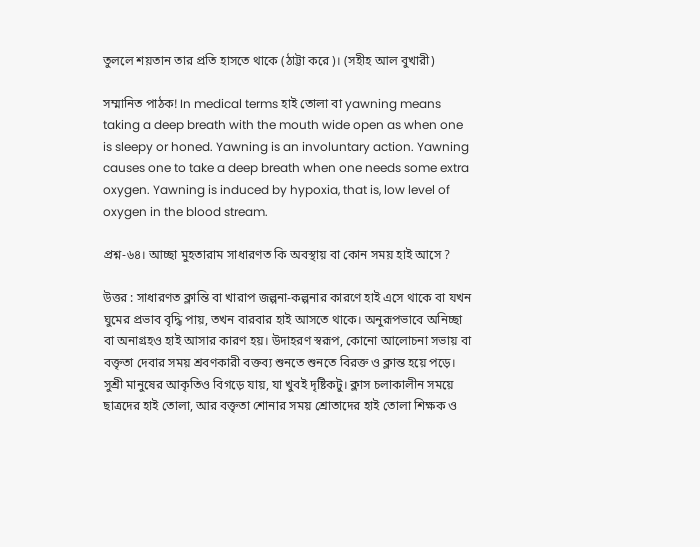তুললে শয়তান তার প্রতি হাসতে থাকে (ঠাট্টা করে)। (সহীহ আল বুখারী)

সম্মানিত পাঠক! In medical terms হাই তোলা বা yawning means taking a deep breath with the mouth wide open as when one is sleepy or honed. Yawning is an involuntary action. Yawning causes one to take a deep breath when one needs some extra oxygen. Yawning is induced by hypoxia, that is, low level of oxygen in the blood stream.

প্রশ্ন-৬৪। আচ্ছা মুহতারাম সাধারণত কি অবস্থায় বা কোন সময় হাই আসে ?

উত্তর : সাধারণত ক্লান্তি বা খারাপ জল্পনা-কল্পনার কারণে হাই এসে থাকে বা যখন ঘুমের প্রভাব বৃদ্ধি পায়, তখন বারবার হাই আসতে থাকে। অনুরূপভাবে অনিচ্ছা বা অনাগ্রহও হাই আসার কারণ হয়। উদাহরণ স্বরূপ, কোনো আলোচনা সভায় বা বক্তৃতা দেবার সময় শ্রবণকারী বক্তব্য শুনতে শুনতে বিরক্ত ও ক্লান্ত হয়ে পড়ে। সুশ্রী মানুষের আকৃতিও বিগড়ে যায়, যা খুবই দৃষ্টিকটু। ক্লাস চলাকালীন সময়ে ছাত্রদের হাই তোলা, আর বক্তৃতা শোনার সময় শ্রোতাদের হাই তোলা শিক্ষক ও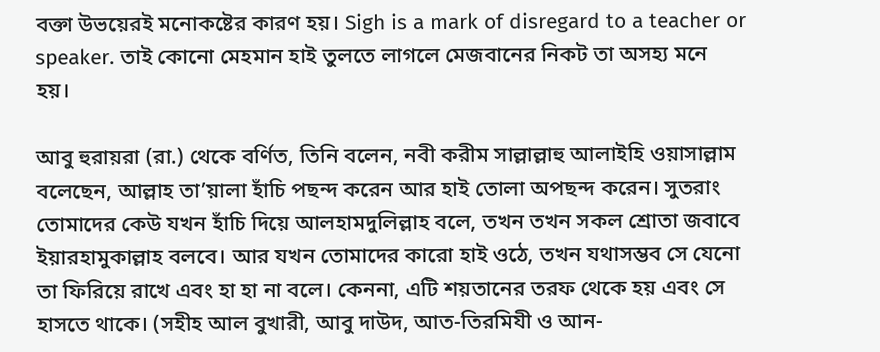বক্তা উভয়েরই মনোকষ্টের কারণ হয়। Sigh is a mark of disregard to a teacher or speaker. তাই কোনো মেহমান হাই তুলতে লাগলে মেজবানের নিকট তা অসহ্য মনে হয়।

আবু হুরায়রা (রা.) থেকে বর্ণিত, তিনি বলেন, নবী করীম সাল্লাল্লাহু আলাইহি ওয়াসাল্লাম বলেছেন, আল্লাহ তা’য়ালা হাঁচি পছন্দ করেন আর হাই তোলা অপছন্দ করেন। সুতরাং তোমাদের কেউ যখন হাঁচি দিয়ে আলহামদুলিল্লাহ বলে, তখন তখন সকল শ্রোতা জবাবে ইয়ারহামুকাল্লাহ বলবে। আর যখন তোমাদের কারো হাই ওঠে, তখন যথাসম্ভব সে যেনো তা ফিরিয়ে রাখে এবং হা হা না বলে। কেননা, এটি শয়তানের তরফ থেকে হয় এবং সে হাসতে থাকে। (সহীহ আল বুখারী, আবু দাউদ, আত-তিরমিযী ও আন-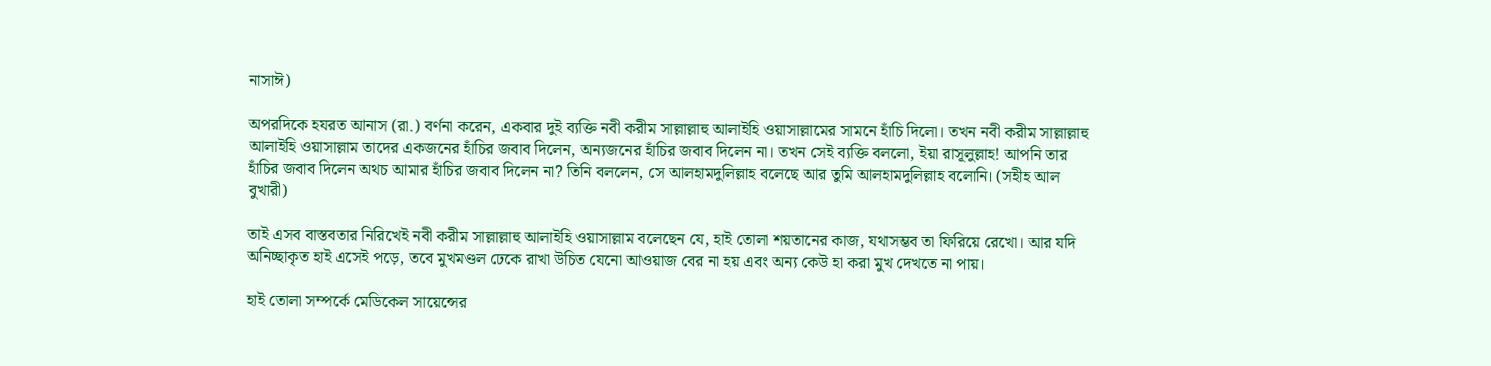নাসাঈ)

অপরদিকে হযরত আনাস (রা.) বর্ণনা করেন, একবার দুই ব্যক্তি নবী করীম সাল্লাল্লাহু আলাইহি ওয়াসাল্লামের সামনে হাঁচি দিলো। তখন নবী করীম সাল্লাল্লাহু আলাইহি ওয়াসাল্লাম তাদের একজনের হাঁচির জবাব দিলেন, অন্যজনের হাঁচির জবাব দিলেন না। তখন সেই ব্যক্তি বললো, ইয়া রাসূলুল্লাহ! আপনি তার হাঁচির জবাব দিলেন অথচ আমার হাঁচির জবাব দিলেন না? তিনি বললেন, সে আলহামদুলিল্লাহ বলেছে আর তুমি আলহামদুলিল্লাহ বলোনি। (সহীহ আল বুখারী)

তাই এসব বাস্তবতার নিরিখেই নবী করীম সাল্লাল্লাহু আলাইহি ওয়াসাল্লাম বলেছেন যে, হাই তোলা শয়তানের কাজ, যথাসম্ভব তা ফিরিয়ে রেখো। আর যদি অনিচ্ছাকৃত হাই এসেই পড়ে, তবে মুখমণ্ডল ঢেকে রাখা উচিত যেনো আওয়াজ বের না হয় এবং অন্য কেউ হা করা মুখ দেখতে না পায়।

হাই তোলা সম্পর্কে মেডিকেল সায়েন্সের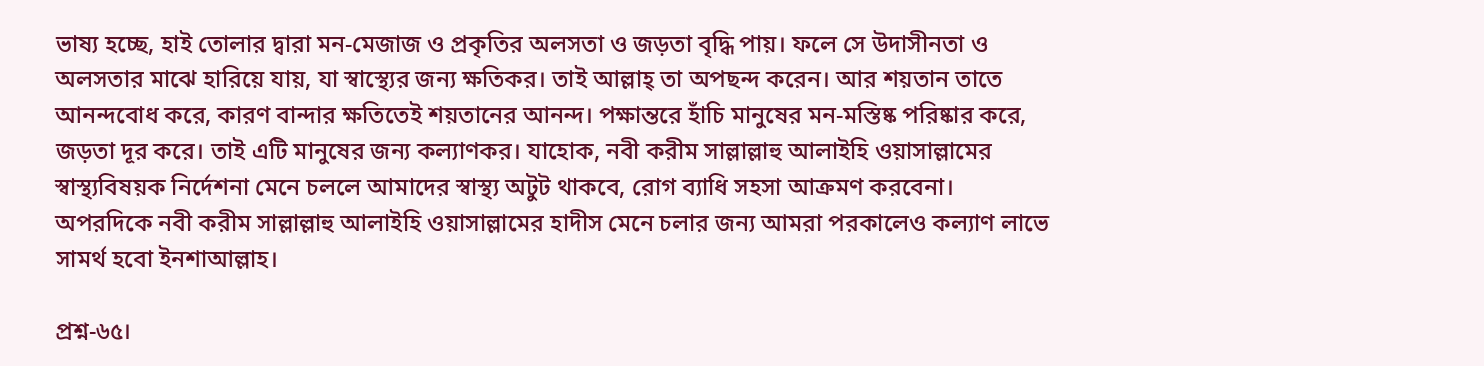ভাষ্য হচ্ছে, হাই তোলার দ্বারা মন-মেজাজ ও প্রকৃতির অলসতা ও জড়তা বৃদ্ধি পায়। ফলে সে উদাসীনতা ও অলসতার মাঝে হারিয়ে যায়, যা স্বাস্থ্যের জন্য ক্ষতিকর। তাই আল্লাহ্ তা অপছন্দ করেন। আর শয়তান তাতে আনন্দবোধ করে, কারণ বান্দার ক্ষতিতেই শয়তানের আনন্দ। পক্ষান্তরে হাঁচি মানুষের মন-মস্তিষ্ক পরিষ্কার করে, জড়তা দূর করে। তাই এটি মানুষের জন্য কল্যাণকর। যাহোক, নবী করীম সাল্লাল্লাহু আলাইহি ওয়াসাল্লামের স্বাস্থ্যবিষয়ক নির্দেশনা মেনে চললে আমাদের স্বাস্থ্য অটুট থাকবে, রোগ ব্যাধি সহসা আক্রমণ করবেনা। অপরদিকে নবী করীম সাল্লাল্লাহু আলাইহি ওয়াসাল্লামের হাদীস মেনে চলার জন্য আমরা পরকালেও কল্যাণ লাভে সামর্থ হবো ইনশাআল্লাহ।

প্রশ্ন-৬৫।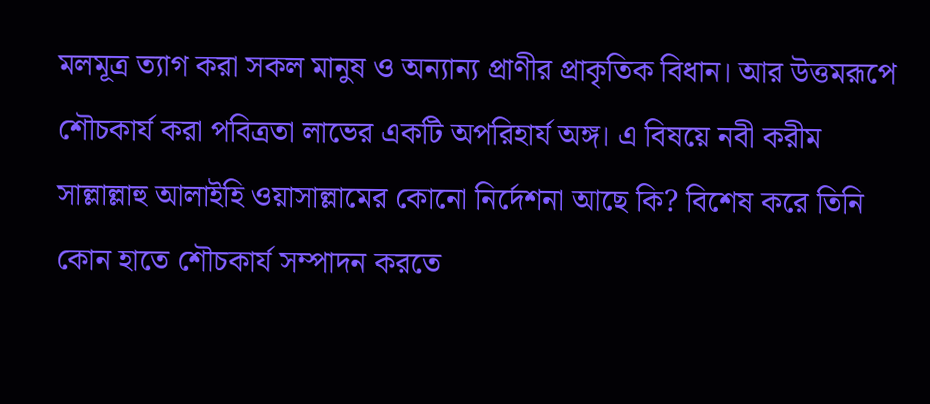মলমূত্র ত্যাগ করা সকল মানুষ ও অন্যান্য প্রাণীর প্রাকৃতিক বিধান। আর উত্তমরূপে শৌচকার্য করা পবিত্রতা লাভের একটি অপরিহার্য অঙ্গ। এ বিষয়ে নবী করীম সাল্লাল্লাহু আলাইহি ওয়াসাল্লামের কোনো নির্দেশনা আছে কি? বিশেষ করে তিনি কোন হাতে শৌচকার্য সম্পাদন করতে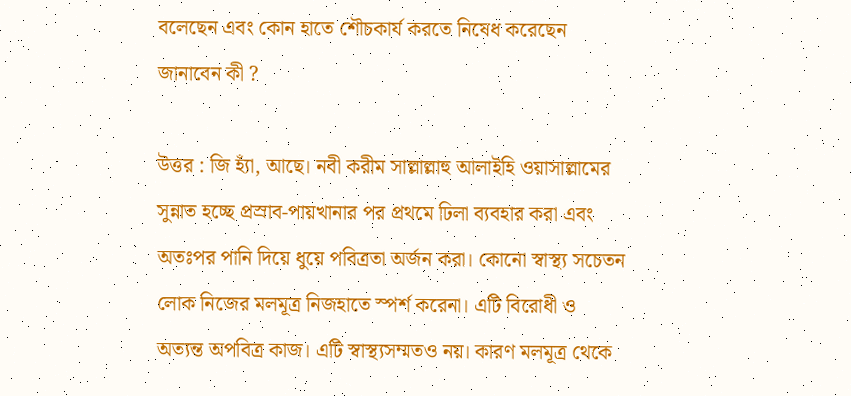বলেছেন এবং কোন হাতে শৌচকার্য করতে নিষেধ করেছেন জানাবেন কী ?

উত্তর : জি হ্যাঁ, আছে। নবী করীম সাল্লাল্লাহু আলাইহি ওয়াসাল্লামের সুন্নাত হচ্ছে প্রস্রাব-পায়খানার পর প্রথমে ঢিলা ব্যবহার করা এবং অতঃপর পানি দিয়ে ধুয়ে পবিত্রতা অর্জন করা। কোনো স্বাস্থ্য সচেতন লোক নিজের মলমূত্র নিজহাতে স্পর্শ করেনা। এটি বিরোধী ও অত্যন্ত অপবিত্র কাজ। এটি স্বাস্থ্যসম্মতও নয়। কারণ মলমূত্র থেকে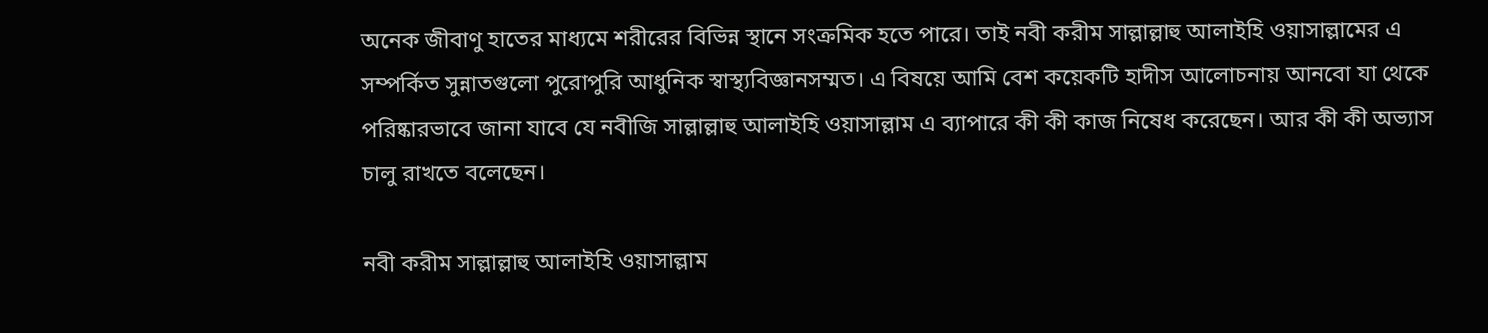অনেক জীবাণু হাতের মাধ্যমে শরীরের বিভিন্ন স্থানে সংক্রমিক হতে পারে। তাই নবী করীম সাল্লাল্লাহু আলাইহি ওয়াসাল্লামের এ সম্পর্কিত সুন্নাতগুলো পুরোপুরি আধুনিক স্বাস্থ্যবিজ্ঞানসম্মত। এ বিষয়ে আমি বেশ কয়েকটি হাদীস আলোচনায় আনবো যা থেকে পরিষ্কারভাবে জানা যাবে যে নবীজি সাল্লাল্লাহু আলাইহি ওয়াসাল্লাম এ ব্যাপারে কী কী কাজ নিষেধ করেছেন। আর কী কী অভ্যাস চালু রাখতে বলেছেন।

নবী করীম সাল্লাল্লাহু আলাইহি ওয়াসাল্লাম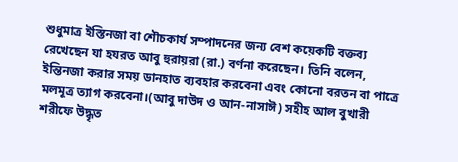শুধুমাত্র ইস্তিনজা বা শৌচকার্য সম্পাদনের জন্য বেশ কয়েকটি বক্তব্য রেখেছেন যা হযরত আবু হুরায়রা (রা.) বর্ণনা করেছেন। তিনি বলেন, ইন্তিনজা করার সময় ডানহাত ব্যবহার করবেনা এবং কোনো বরতন বা পাত্রে মলমূত্র ত্যাগ করবেনা।(আবু দাউদ ও আন-নাসাঈ) সহীহ আল বুখারী শরীফে উদ্ধৃত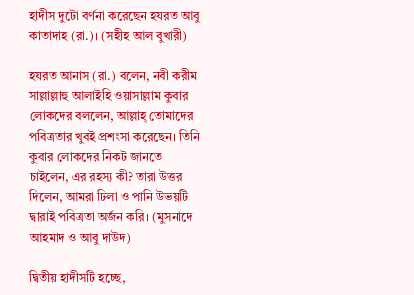হাদীস দুটো বর্ণনা করেছেন হযরত আবু কাতাদাহ (রা.)। (সহীহ আল বুখারী)

হযরত আনাস (রা.) বলেন, নবী করীম সাল্লাল্লাহু আলাইহি ওয়াসাল্লাম কুবার লোকদের বললেন, আল্লাহ্ তোমাদের পবিত্রতার খুবই প্রশংসা করেছেন। তিনি কুবার লোকদের নিকট জানতে চাইলেন, এর রহস্য কী? তারা উত্তর দিলেন, আমরা ঢিলা ও পানি উভয়টি দ্বারাই পবিত্রতা অর্জন করি। (মুসনাদে আহমাদ ও আবু দাউদ)

দ্বিতীয় হাদীসটি হচ্ছে,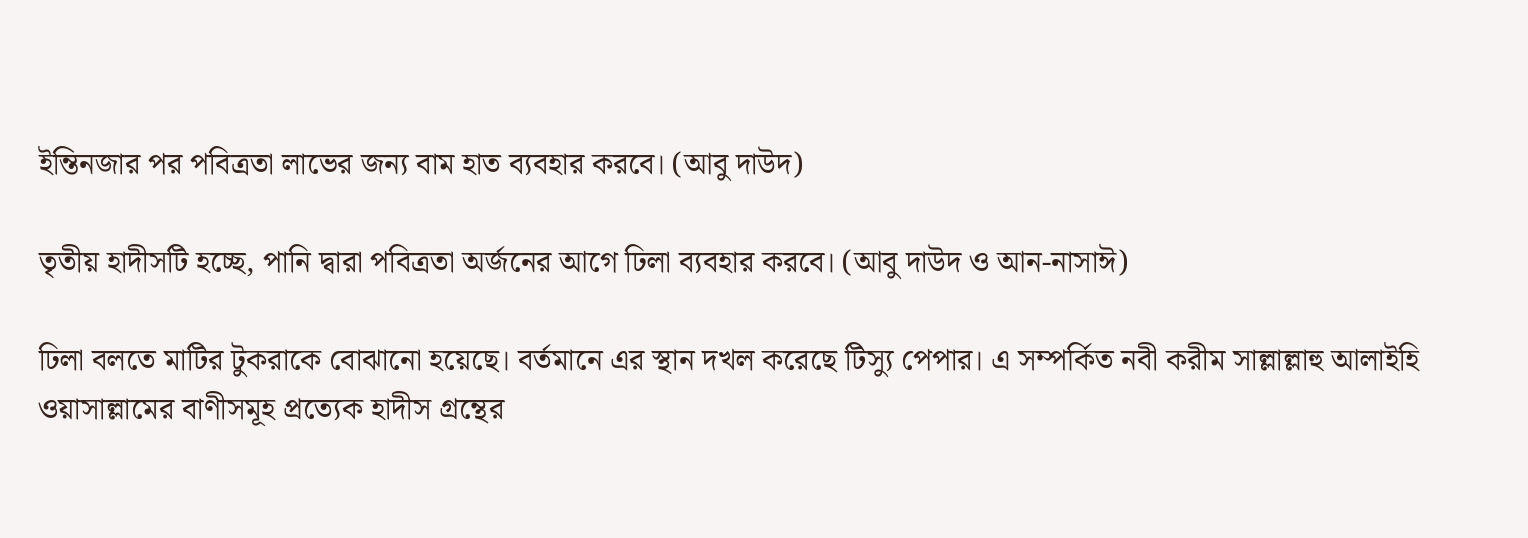ইন্তিনজার পর পবিত্রতা লাভের জন্য বাম হাত ব্যবহার করবে। (আবু দাউদ)

তৃতীয় হাদীসটি হচ্ছে, পানি দ্বারা পবিত্রতা অর্জনের আগে ঢিলা ব্যবহার করবে। (আবু দাউদ ও আন-নাসাঈ)

ঢিলা বলতে মাটির টুকরাকে বোঝানো হয়েছে। বর্তমানে এর স্থান দখল করেছে টিস্যু পেপার। এ সম্পর্কিত নবী করীম সাল্লাল্লাহু আলাইহি ওয়াসাল্লামের বাণীসমূহ প্রত্যেক হাদীস গ্রন্থের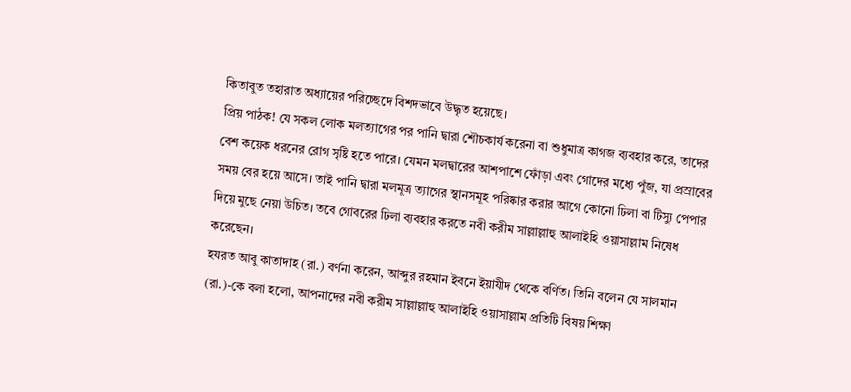কিতাবুত তহারাত অধ্যায়ের পরিচ্ছেদে বিশদভাবে উদ্ধৃত হয়েছে।
প্রিয় পাঠক! যে সকল লোক মলত্যাগের পর পানি দ্বারা শৌচকার্য করেনা বা শুধুমাত্র কাগজ ব্যবহার করে, তাদের বেশ কয়েক ধরনের রোগ সৃষ্টি হতে পারে। যেমন মলদ্বারের আশপাশে ফোঁড়া এবং গোদের মধ্যে পুঁজ, যা প্রস্রাবের সময় বের হয়ে আসে। তাই পানি দ্বারা মলমূত্র ত্যাগের স্থানসমূহ পরিষ্কার করার আগে কোনো ঢিলা বা টিস্যু পেপার দিয়ে মুছে নেয়া উচিত। তবে গোবরের ঢিলা ব্যবহার করতে নবী করীম সাল্লাল্লাহু আলাইহি ওয়াসাল্লাম নিষেধ করেছেন।
হযরত আবু কাতাদাহ (রা.) বর্ণনা করেন, আব্দুর রহমান ইবনে ইয়াযীদ থেকে বর্ণিত। তিনি বলেন যে সালমান (রা.)-কে বলা হলো, আপনাদের নবী করীম সাল্লাল্লাহু আলাইহি ওয়াসাল্লাম প্রতিটি বিষয় শিক্ষা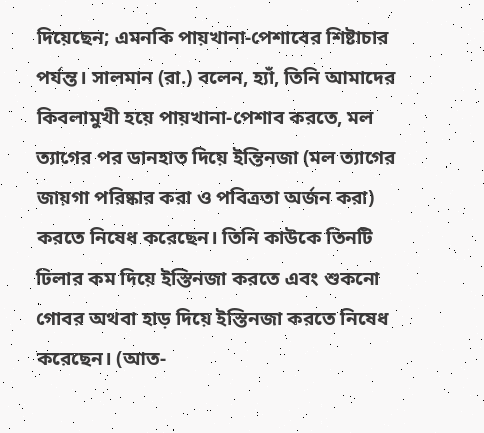দিয়েছেন; এমনকি পায়খানা-পেশাবের শিষ্টাচার পর্যন্ত। সালমান (রা.) বলেন, হ্যাঁ, তিনি আমাদের কিবলামুখী হয়ে পায়খানা-পেশাব করতে, মল ত্যাগের পর ডানহাত দিয়ে ইন্তিনজা (মল ত্যাগের জায়গা পরিষ্কার করা ও পবিত্রতা অর্জন করা) করতে নিষেধ করেছেন। তিনি কাউকে তিনটি ঢিলার কম দিয়ে ইস্তিনজা করতে এবং শুকনো গোবর অথবা হাড় দিয়ে ইস্তিনজা করতে নিষেধ করেছেন। (আত-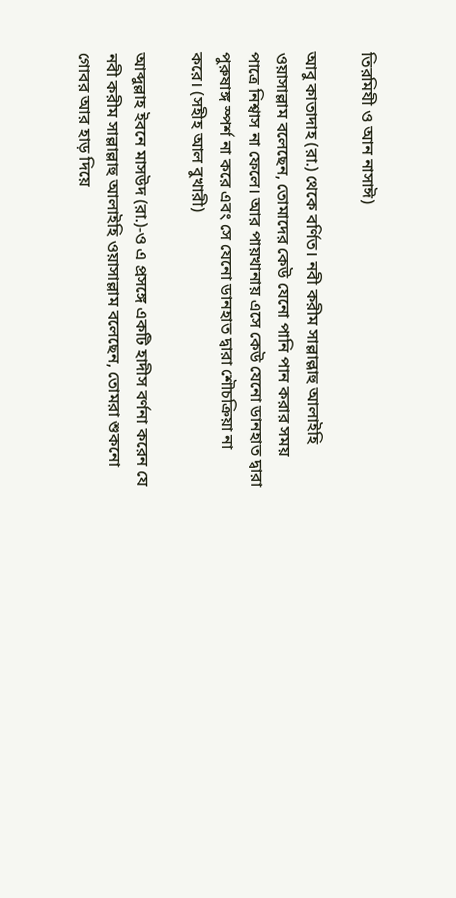তিরমিযী ও আন নাসাঈ)

আবু কাতাদাহ (রা.) থেকে বর্ণিত। নবী করীম সাল্লাল্লাহু আলাইহি ওয়াসাল্লাম বলেছেন, তোমাদের কেউ যেনো পানি পান করার সময় পাত্রে নিশ্বাস না ফেলে। আর পায়খানায় এসে কেউ যেনো ডানহাত দ্বারা পুরুষাঙ্গ স্পর্শ না করে এবং সে যেনো ডানহাত দ্বারা শৌচক্রিয়া না করে। (সহীহ আল বুখারী)

আব্দুল্লাহ ইবনে মাসউদ (রা.)-ও এ প্রসঙ্গে একটি হাদীস বর্ণনা করেন যে নবী করীম সাল্লাল্লাহু আলাইহি ওয়াসাল্লাম বলেছেন, তোমরা শুকনো গোবর আর হাড় দিয়ে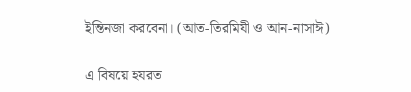ইন্তিনজা করবেনা। (আত-তিরমিযী ও আন-নাসাঈ)

এ বিষয়ে হযরত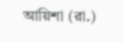আয়িশা (রা.)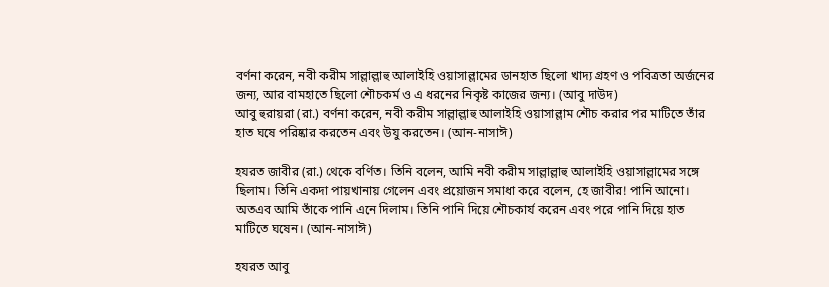বর্ণনা করেন, নবী করীম সাল্লাল্লাহু আলাইহি ওয়াসাল্লামের ডানহাত ছিলো খাদ্য গ্রহণ ও পবিত্রতা অর্জনের জন্য, আর বামহাতে ছিলো শৌচকর্ম ও এ ধরনের নিকৃষ্ট কাজের জন্য। (আবু দাউদ)
আবু হুরায়রা (রা.) বর্ণনা করেন, নবী করীম সাল্লাল্লাহু আলাইহি ওয়াসাল্লাম শৌচ করার পর মাটিতে তাঁর হাত ঘষে পরিষ্কার করতেন এবং উযু করতেন। (আন-নাসাঈ)

হযরত জাবীর (রা.) থেকে বর্ণিত। তিনি বলেন, আমি নবী করীম সাল্লাল্লাহু আলাইহি ওয়াসাল্লামের সঙ্গে ছিলাম। তিনি একদা পায়খানায় গেলেন এবং প্রয়োজন সমাধা করে বলেন, হে জাবীর! পানি আনো। অতএব আমি তাঁকে পানি এনে দিলাম। তিনি পানি দিয়ে শৌচকার্য করেন এবং পরে পানি দিয়ে হাত মাটিতে ঘষেন। (আন-নাসাঈ)

হযরত আবু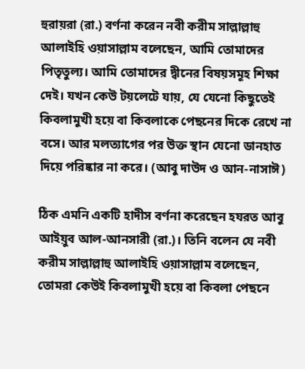হুরায়রা (রা.) বর্ণনা করেন নবী করীম সাল্লাল্লাহু আলাইহি ওয়াসাল্লাম বলেছেন, আমি তোমাদের পিতৃতুল্য। আমি তোমাদের দ্বীনের বিষয়সমূহ শিক্ষা দেই। যখন কেউ টয়লেটে যায়, যে যেনো কিছুতেই কিবলামুখী হয়ে বা কিবলাকে পেছনের দিকে রেখে না বসে। আর মলত্যাগের পর উক্ত স্থান যেনো ডানহাত দিয়ে পরিষ্কার না করে। (আবু দাউদ ও আন-নাসাঈ)

ঠিক এমনি একটি হাদীস বর্ণনা করেছেন হযরত আবু আইয়ুব আল-আনসারী (রা.)। তিনি বলেন যে নবী করীম সাল্লাল্লাহু আলাইহি ওয়াসাল্লাম বলেছেন, তোমরা কেউই কিবলামুখী হয়ে বা কিবলা পেছনে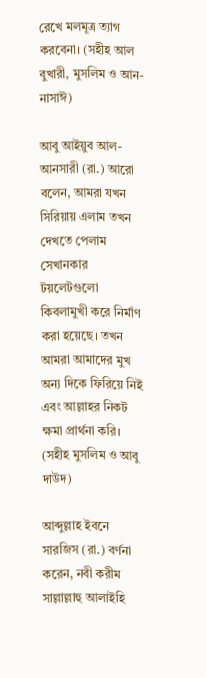রেখে মলমূত্র ত্যাগ করবেনা। (সহীহ আল বুখারী, মুসলিম ও আন-নাসাঈ)

আবু আইয়ুব আল-আনসারী (রা.) আরো বলেন, আমরা যখন সিরিয়ায় এলাম তখন দেখতে পেলাম সেখানকার টয়লেটগুলো কিবলামুখী করে নির্মাণ করা হয়েছে। তখন আমরা আমাদের মুখ অন্য দিকে ফিরিয়ে নিই এবং আল্লাহর নিকট ক্ষমা প্রার্থনা করি। (সহীহ মুসলিম ও আবু দাউদ)

আব্দুল্লাহ ইবনে সারজিস (রা.) বর্ণনা করেন, নবী করীম সাল্লাল্লাহু আলাইহি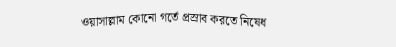ওয়াসাল্লাম কোনো গর্তে প্রস্রাব করতে নিষেধ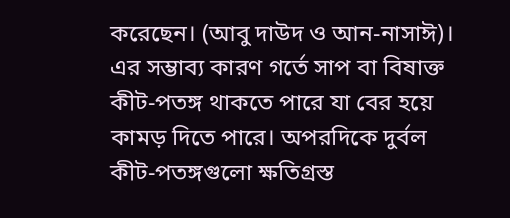করেছেন। (আবু দাউদ ও আন-নাসাঈ)। এর সম্ভাব্য কারণ গর্তে সাপ বা বিষাক্ত কীট-পতঙ্গ থাকতে পারে যা বের হয়ে কামড় দিতে পারে। অপরদিকে দুর্বল কীট-পতঙ্গগুলো ক্ষতিগ্রস্ত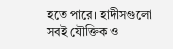হতে পারে। হাদীসগুলো সবই যৌক্তিক ও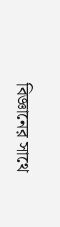বিজ্ঞানের সাথে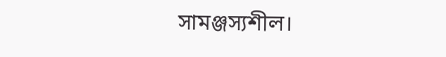সামঞ্জস্যশীল।